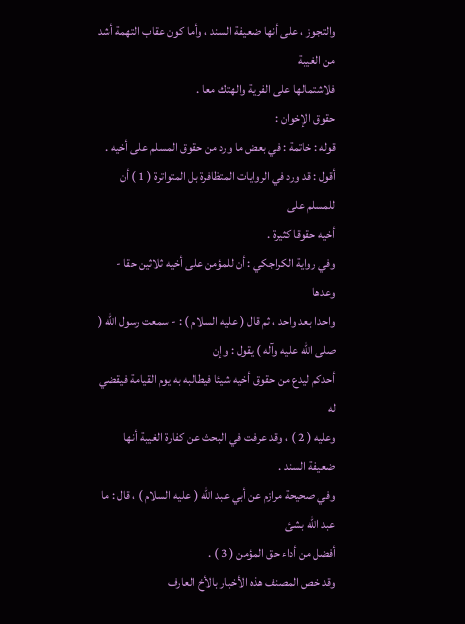والتجوز ، على أنها ضعيفة السند ، وأما كون عقاب التهمة أشد من الغيبة
فلاشتمالها على الفرية والهتك معا .
حقوق الإخوان :
قوله : خاتمة : في بعض ما ورد من حقوق المسلم على أخيه .
أقول : قد ورد في الروايات المتظافرة بل المتواترة ( 1 ) أن للمسلم على
أخيه حقوقا كثيرة .
وفي رواية الكراجكي : أن للمؤمن على أخيه ثلاثين حقا - وعدها
واحدا بعد واحد ، ثم قال ( عليه السلام ) : - سمعت رسول الله ( صلى الله عليه وآله ) يقول : وإن
أحدكم ليدع من حقوق أخيه شيئا فيطالبه به يوم القيامة فيقضي له
وعليه ( 2 ) ، وقد عرفت في البحث عن كفارة الغيبة أنها ضعيفة السند .
وفي صحيحة مرازم عن أبي عبد الله ( عليه السلام ) ، قال : ما عبد الله بشئ
أفضل من أداء حق المؤمن ( 3 ) .
وقد خص المصنف هذه الأخبار بالأخ العارف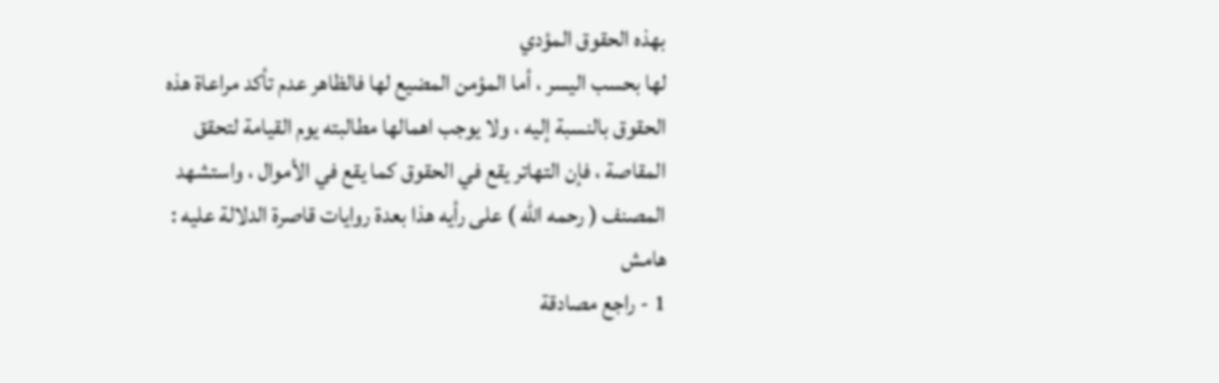بهذه الحقوق المؤدي
لها بحسب اليسر ، أما المؤمن المضيع لها فالظاهر عدم تأكد مراعاة هذه
الحقوق بالنسبة إليه ، ولا يوجب اهمالها مطالبته يوم القيامة لتحقق
المقاصة ، فإن التهاتر يقع في الحقوق كما يقع في الأموال ، واستشهد
المصنف ( رحمه الله ) على رأيه هذا بعدة روايات قاصرة الدلالة عليه :
هامش
1 - راجع مصادقة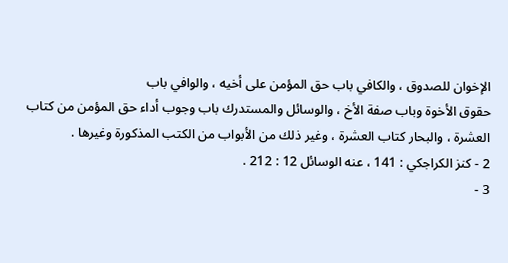الإخوان للصدوق ، والكافي باب حق المؤمن على أخيه ، والوافي باب
حقوق الأخوة وباب صفة الأخ ، والوسائل والمستدرك باب وجوب أداء حق المؤمن من كتاب
العشرة ، والبحار كتاب العشرة ، وغير ذلك من الأبواب من الكتب المذكورة وغيرها .
2 - كنز الكراجكي : 141 ، عنه الوسائل 12 : 212 .
3 -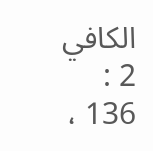الكافي 2 : 136 ،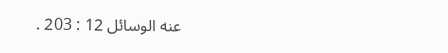عنه الوسائل 12 : 203 .